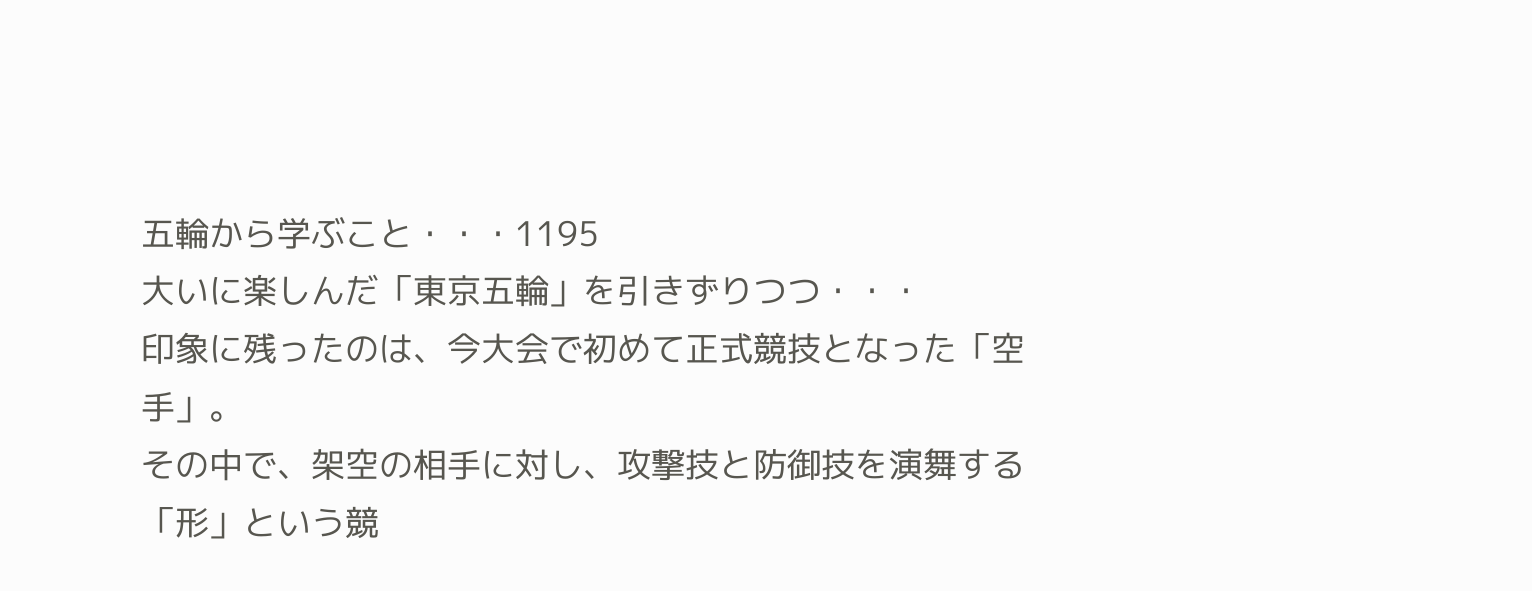五輪から学ぶこと・・・1195
大いに楽しんだ「東京五輪」を引きずりつつ・・・
印象に残ったのは、今大会で初めて正式競技となった「空手」。
その中で、架空の相手に対し、攻撃技と防御技を演舞する
「形」という競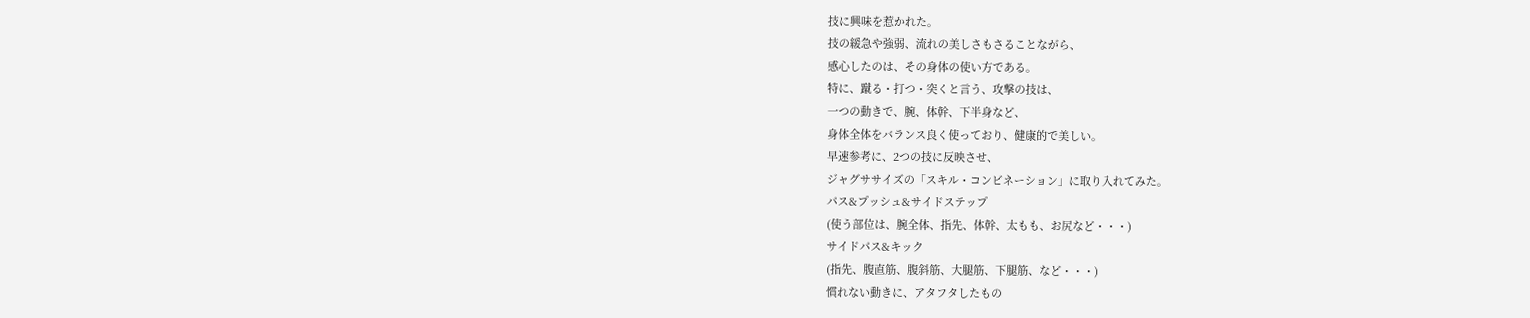技に興味を惹かれた。
技の緩急や強弱、流れの美しさもさることながら、
感心したのは、その身体の使い方である。
特に、蹴る・打つ・突くと言う、攻撃の技は、
一つの動きで、腕、体幹、下半身など、
身体全体をバランス良く使っており、健康的で美しい。
早速参考に、2つの技に反映させ、
ジャグササイズの「スキル・コンビネーション」に取り入れてみた。
パス&プッシュ&サイドステップ
(使う部位は、腕全体、指先、体幹、太もも、お尻など・・・)
サイドパス&キック
(指先、腹直筋、腹斜筋、大腿筋、下腿筋、など・・・)
慣れない動きに、アタフタしたもの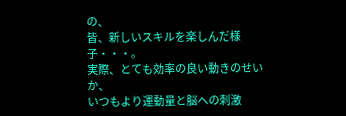の、
皆、新しいスキルを楽しんだ様子・・・。
実際、とても効率の良い動きのせいか、
いつもより運動量と脳への刺激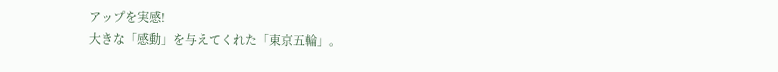アップを実感!
大きな「感動」を与えてくれた「東京五輪」。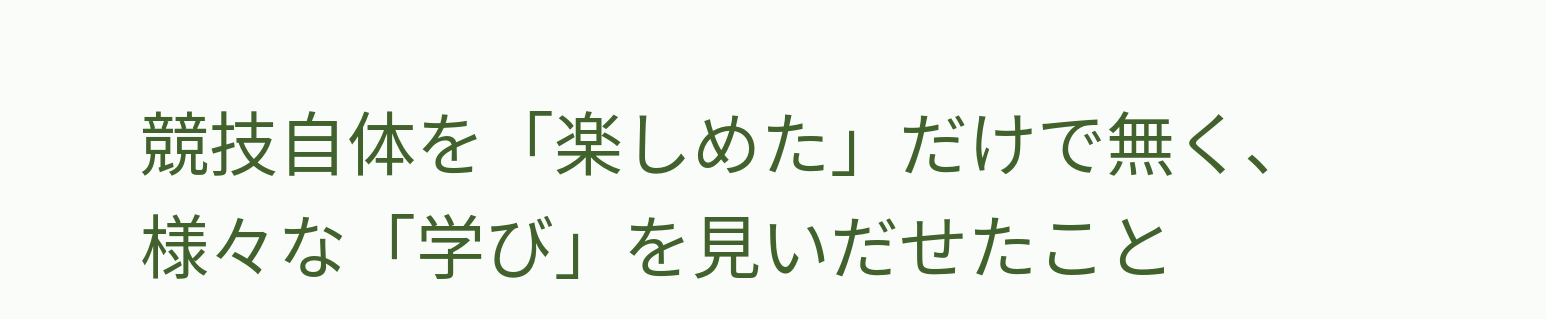競技自体を「楽しめた」だけで無く、
様々な「学び」を見いだせたこと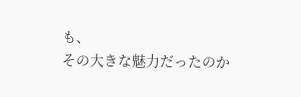も、
その大きな魅力だったのか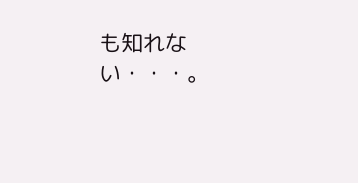も知れない・・・。